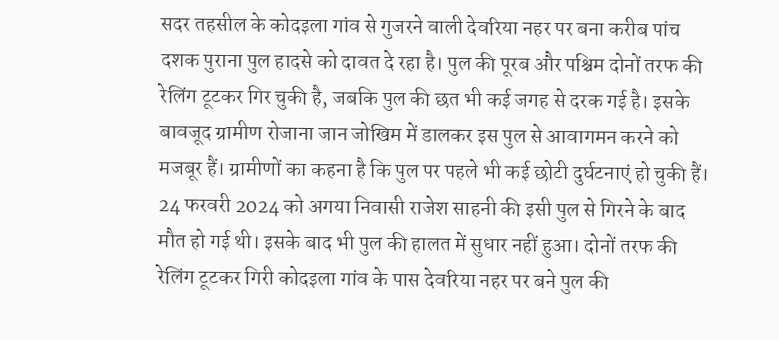सदर तहसील के कोदइला गांव से गुजरने वाली देवरिया नहर पर बना करीब पांच दशक पुराना पुल हादसे को दावत दे रहा है। पुल की पूरब और पश्चिम दोनों तरफ की रेलिंग टूटकर गिर चुकी है, जबकि पुल की छत भी कई जगह से दरक गई है। इसके बावजूद ग्रामीण रोजाना जान जोखिम में डालकर इस पुल से आवागमन करने को मजबूर हैं। ग्रामीणों का कहना है कि पुल पर पहले भी कई छोटी दुर्घटनाएं हो चुकी हैं। 24 फरवरी 2024 को अगया निवासी राजेश साहनी की इसी पुल से गिरने के बाद मौत हो गई थी। इसके बाद भी पुल की हालत में सुधार नहीं हुआ। दोनों तरफ की रेलिंग टूटकर गिरी कोदइला गांव के पास देवरिया नहर पर बने पुल की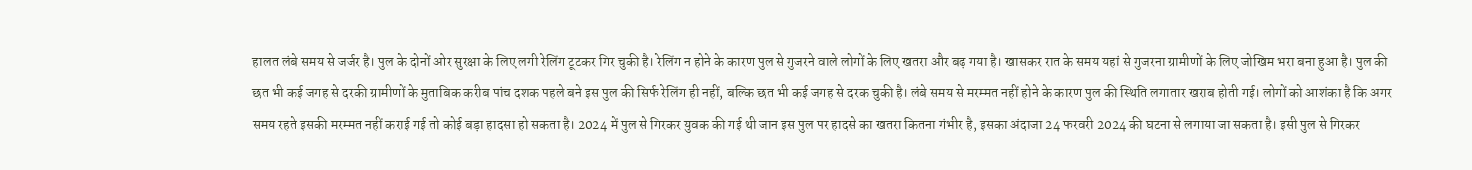हालत लंबे समय से जर्जर है। पुल के दोनों ओर सुरक्षा के लिए लगी रेलिंग टूटकर गिर चुकी है। रेलिंग न होने के कारण पुल से गुजरने वाले लोगों के लिए खतरा और बढ़ गया है। खासकर रात के समय यहां से गुजरना ग्रामीणों के लिए जोखिम भरा बना हुआ है। पुल की छत भी कई जगह से दरकी ग्रामीणों के मुताबिक करीब पांच दशक पहले बने इस पुल की सिर्फ रेलिंग ही नहीं, बल्कि छत भी कई जगह से दरक चुकी है। लंबे समय से मरम्मत नहीं होने के कारण पुल की स्थिति लगातार खराब होती गई। लोगों को आशंका है कि अगर समय रहते इसकी मरम्मत नहीं कराई गई तो कोई बड़ा हादसा हो सकता है। 2024 में पुल से गिरकर युवक की गई थी जान इस पुल पर हादसे का खतरा कितना गंभीर है, इसका अंदाजा 24 फरवरी 2024 की घटना से लगाया जा सकता है। इसी पुल से गिरकर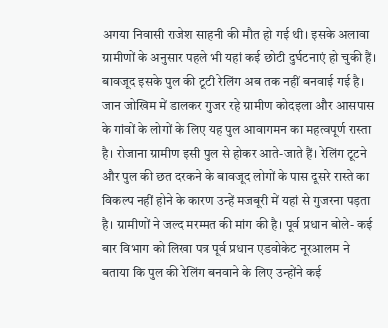अगया निवासी राजेश साहनी की मौत हो गई थी। इसके अलावा ग्रामीणों के अनुसार पहले भी यहां कई छोटी दुर्घटनाएं हो चुकी हैं। बावजूद इसके पुल की टूटी रेलिंग अब तक नहीं बनवाई गई है। जान जोखिम में डालकर गुजर रहे ग्रामीण कोदइला और आसपास के गांवों के लोगों के लिए यह पुल आवागमन का महत्वपूर्ण रास्ता है। रोजाना ग्रामीण इसी पुल से होकर आते-जाते हैं। रेलिंग टूटने और पुल की छत दरकने के बावजूद लोगों के पास दूसरे रास्ते का विकल्प नहीं होने के कारण उन्हें मजबूरी में यहां से गुजरना पड़ता है। ग्रामीणों ने जल्द मरम्मत की मांग की है। पूर्व प्रधान बोले- कई बार विभाग को लिखा पत्र पूर्व प्रधान एडवोकेट नूरआलम ने बताया कि पुल की रेलिंग बनवाने के लिए उन्होंने कई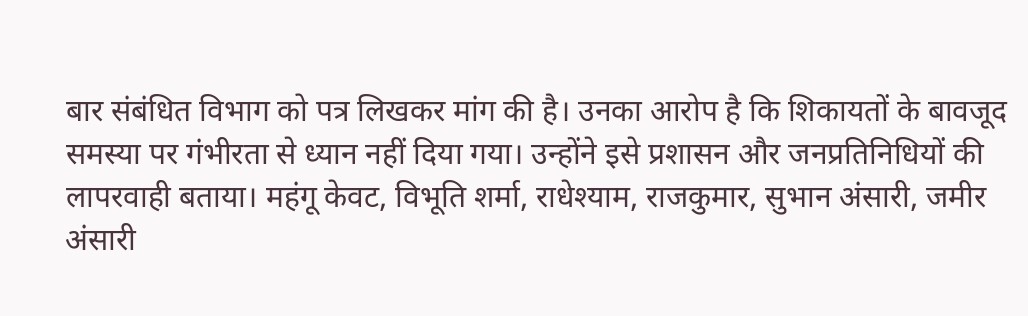बार संबंधित विभाग को पत्र लिखकर मांग की है। उनका आरोप है कि शिकायतों के बावजूद समस्या पर गंभीरता से ध्यान नहीं दिया गया। उन्होंने इसे प्रशासन और जनप्रतिनिधियों की लापरवाही बताया। महंगू केवट, विभूति शर्मा, राधेश्याम, राजकुमार, सुभान अंसारी, जमीर अंसारी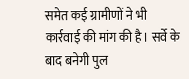समेत कई ग्रामीणों ने भी कार्रवाई की मांग की है। सर्वे के बाद बनेगी पुल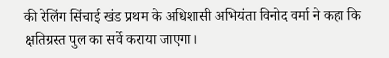की रेलिंग सिंचाई खंड प्रथम के अधिशासी अभियंता विनोद वर्मा ने कहा कि क्षतिग्रस्त पुल का सर्वे कराया जाएगा।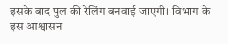इसके बाद पुल की रेलिंग बनवाई जाएगी। विभाग के इस आश्वासन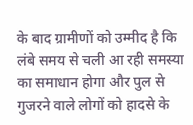के बाद ग्रामीणों को उम्मीद है कि लंबे समय से चली आ रही समस्या का समाधान होगा और पुल से गुजरने वाले लोगों को हादसे के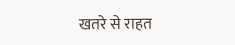खतरे से राहत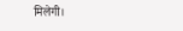मिलेगी।